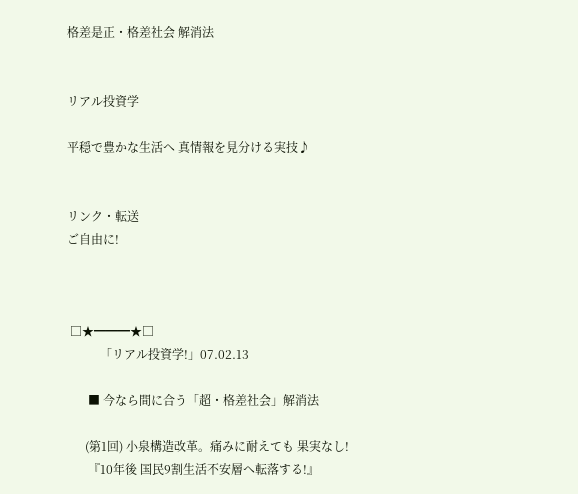格差是正・格差社会 解消法


リアル投資学

平穏で豊かな生活へ 真情報を見分ける実技♪


リンク・転送
ご自由に!



 □★━━━★□
           「リアル投資学!」07.02.13

       ■ 今なら間に合う「超・格差社会」解消法

      (第1回) 小泉構造改革。痛みに耐えても 果実なし!
       『10年後 国民9割生活不安層へ転落する!』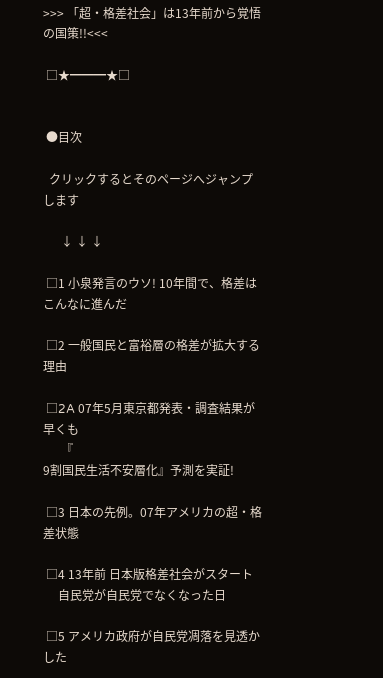>>> 「超・格差社会」は13年前から覚悟の国策!!<<<

 □★━━━★□


 ●目次

  クリックするとそのページへジャンプします

      ↓ ↓ ↓

 □1 小泉発言のウソ! 10年間で、格差はこんなに進んだ

 □2 一般国民と富裕層の格差が拡大する理由

 □2A 07年5月東京都発表・調査結果が 早くも
      『
9割国民生活不安層化』予測を実証!

 □3 日本の先例。07年アメリカの超・格差状態

 □4 13年前 日本版格差社会がスタート
     自民党が自民党でなくなった日

 □5 アメリカ政府が自民党凋落を見透かした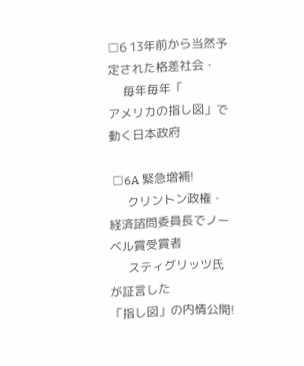□6 13年前から当然予定された格差社会・
     毎年毎年「
アメリカの指し図」で動く日本政府

 □6A 緊急増補!
      クリントン政権・経済諮問委員長でノーベル賞受賞者
      スティグリッツ氏が証言した
「指し図」の内情公開!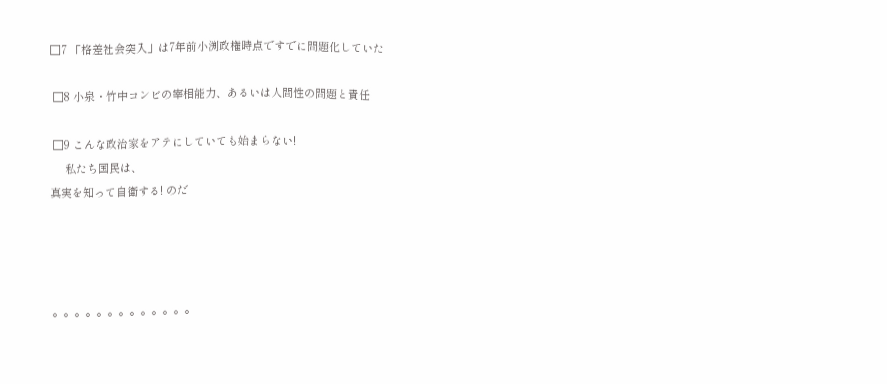□7 「格差社会突入」は7年前小渕政権時点ですでに問題化していた

 □8 小泉・竹中コンビの宰相能力、あるいは人間性の問題と責任

 □9 こんな政治家をアテにしていても始まらない!
     私たち国民は、
真実を知って自衛する! のだ




 。。。。。。。。。。。。。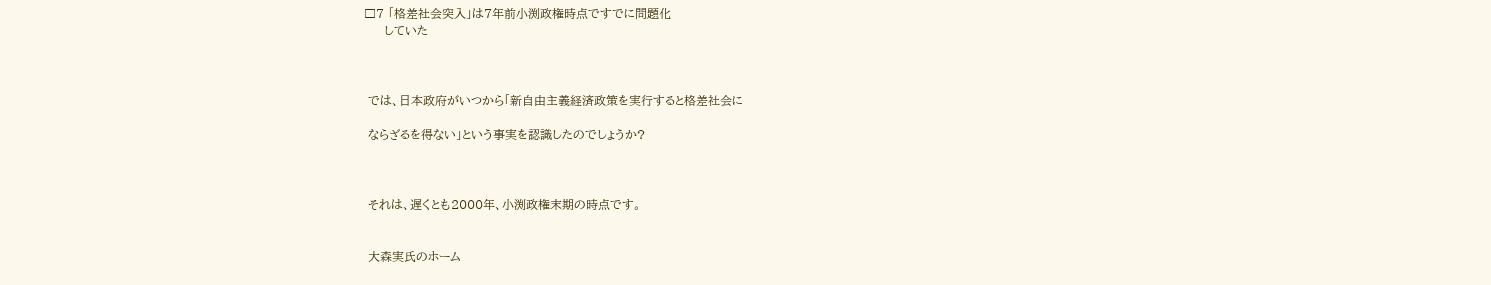□7 「格差社会突入」は7年前小渕政権時点ですでに問題化
     していた



 では、日本政府がいつから「新自由主義経済政策を実行すると格差社会に

 ならざるを得ない」という事実を認識したのでしょうか?



 それは、遅くとも2000年、小渕政権末期の時点です。


 大森実氏のホーム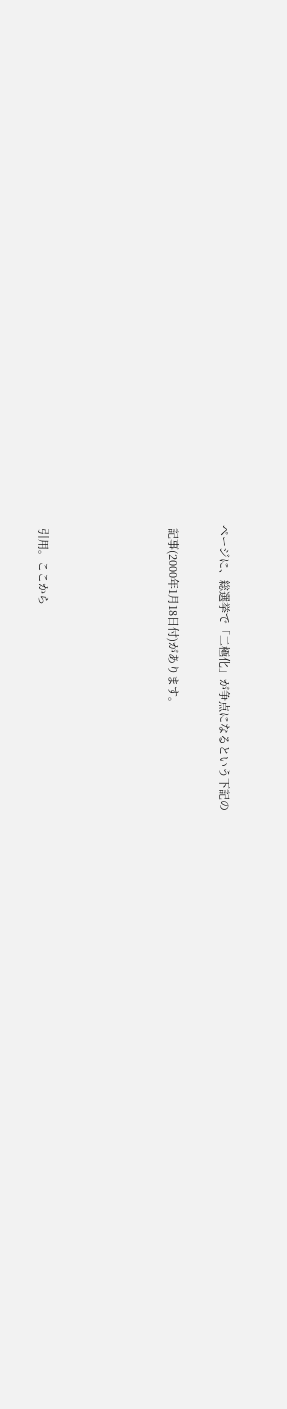ページに、総選挙で「二極化」が争点になるという下記の

 記事(2000年1月18日付)があります。




 引用。ここから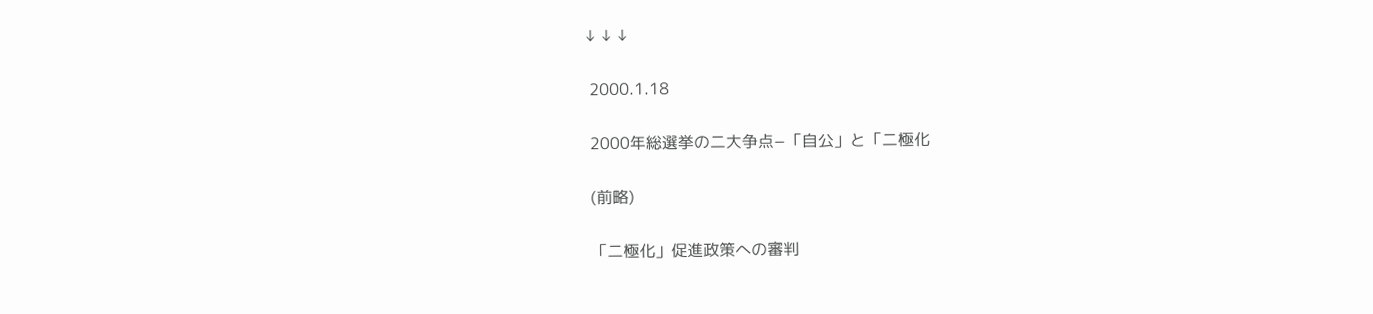↓ ↓ ↓

 2000.1.18

 2000年総選挙の二大争点−「自公」と「二極化

 (前略)

 「二極化」促進政策への審判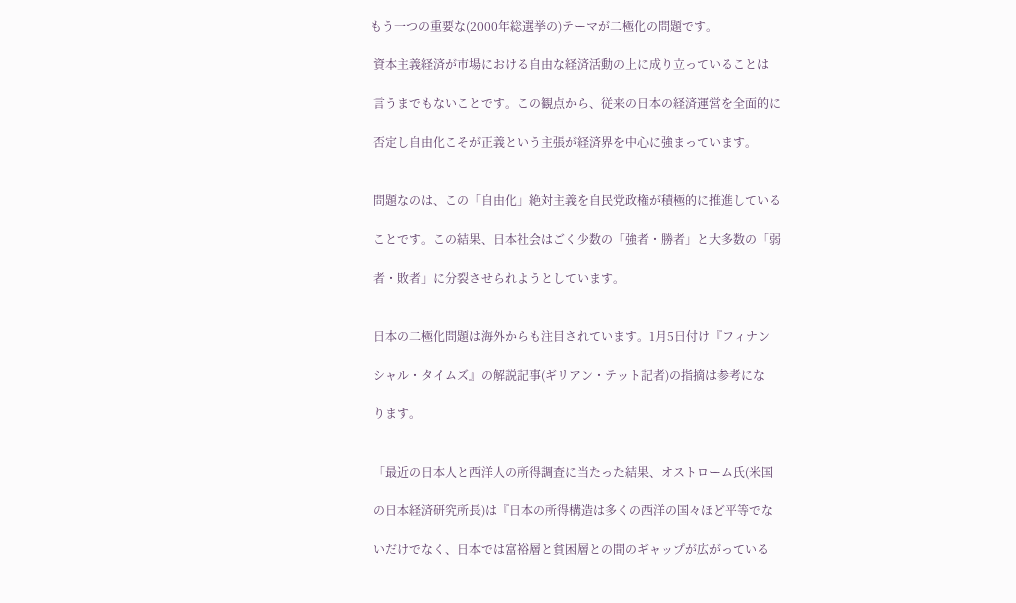もう一つの重要な(2000年総選挙の)テーマが二極化の問題です。

 資本主義経済が市場における自由な経済活動の上に成り立っていることは

 言うまでもないことです。この観点から、従来の日本の経済運営を全面的に

 否定し自由化こそが正義という主張が経済界を中心に強まっています。


 問題なのは、この「自由化」絶対主義を自民党政権が積極的に推進している

 ことです。この結果、日本社会はごく少数の「強者・勝者」と大多数の「弱

 者・敗者」に分裂させられようとしています。


 日本の二極化問題は海外からも注目されています。1月5日付け『フィナン

 シャル・タイムズ』の解説記事(ギリアン・テット記者)の指摘は参考にな

 ります。


 「最近の日本人と西洋人の所得調査に当たった結果、オストローム氏(米国

 の日本経済研究所長)は『日本の所得構造は多くの西洋の国々ほど平等でな

 いだけでなく、日本では富裕層と貧困層との間のギャップが広がっている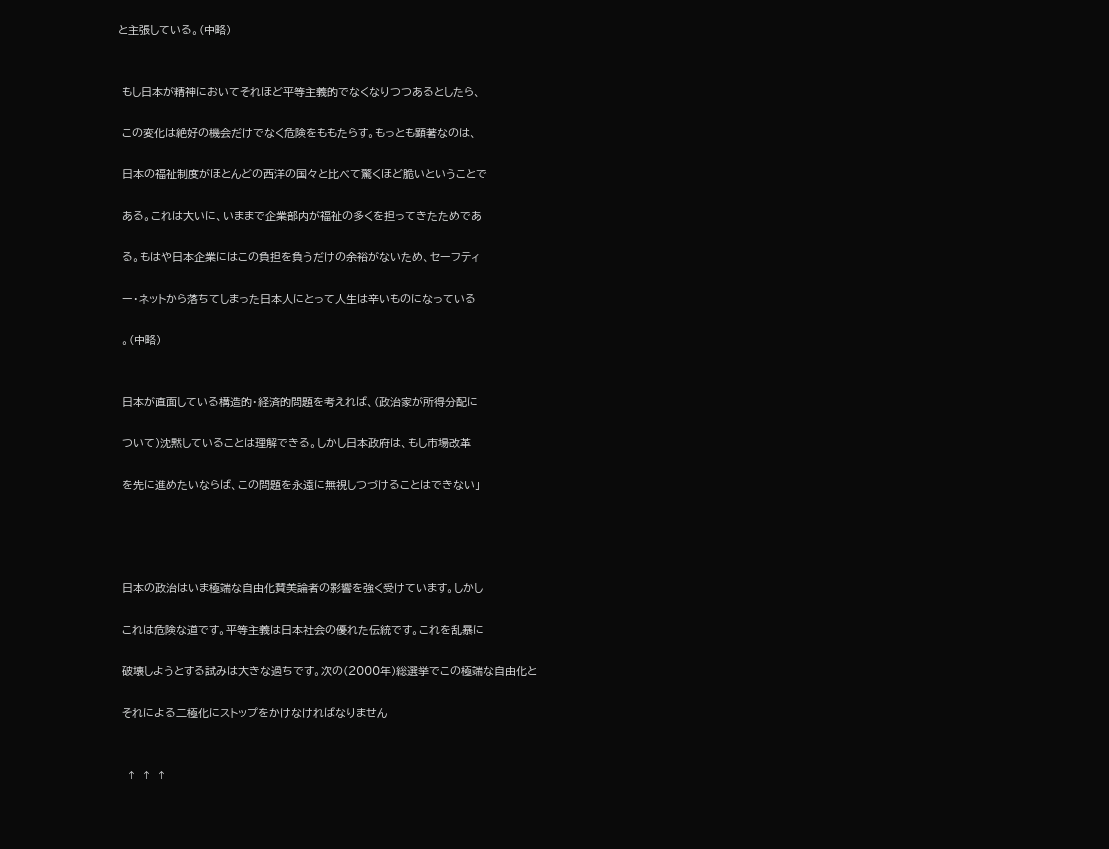と主張している。(中略)


 もし日本が精神においてそれほど平等主義的でなくなりつつあるとしたら、

 この変化は絶好の機会だけでなく危険をももたらす。もっとも顕著なのは、

 日本の福祉制度がほとんどの西洋の国々と比べて驚くほど脆いということで

 ある。これは大いに、いままで企業部内が福祉の多くを担ってきたためであ

 る。もはや日本企業にはこの負担を負うだけの余裕がないため、セーフティ

 ー・ネットから落ちてしまった日本人にとって人生は辛いものになっている

 。(中略)


 日本が直面している構造的・経済的問題を考えれば、(政治家が所得分配に

 ついて)沈黙していることは理解できる。しかし日本政府は、もし市場改革

 を先に進めたいならば、この問題を永遠に無視しつづけることはできない」




 日本の政治はいま極端な自由化賛美論者の影響を強く受けています。しかし

 これは危険な道です。平等主義は日本社会の優れた伝統です。これを乱暴に

 破壊しようとする試みは大きな過ちです。次の(2000年)総選挙でこの極端な自由化と

 それによる二極化にストップをかけなければなりません


  ↑ ↑ ↑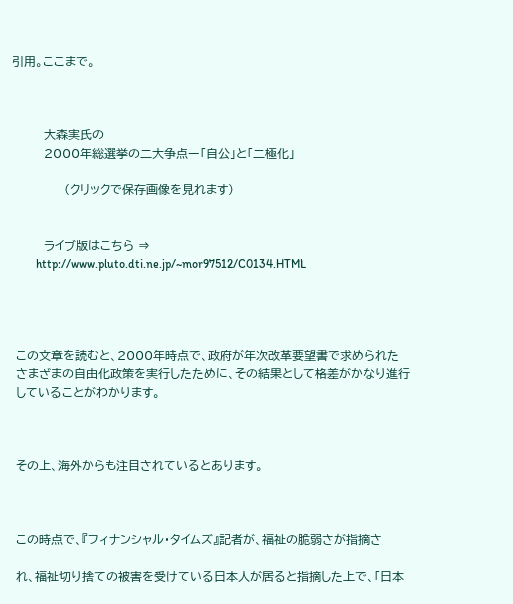引用。ここまで。



        大森実氏の
        2000年総選挙の二大争点ー「自公」と「二極化」

             (クリックで保存画像を見れます)


        ライブ版はこちら ⇒
        http://www.pluto.dti.ne.jp/~mor97512/C0134.HTML




 この文章を読むと、2000年時点で、政府が年次改革要望書で求められた
 さまざまの自由化政策を実行したために、その結果として格差がかなり進行
 していることがわかります。



 その上、海外からも注目されているとあります。



 この時点で、『フィナンシャル・タイムズ』記者が、福祉の脆弱さが指摘さ

 れ、福祉切り捨ての被害を受けている日本人が居ると指摘した上で、「日本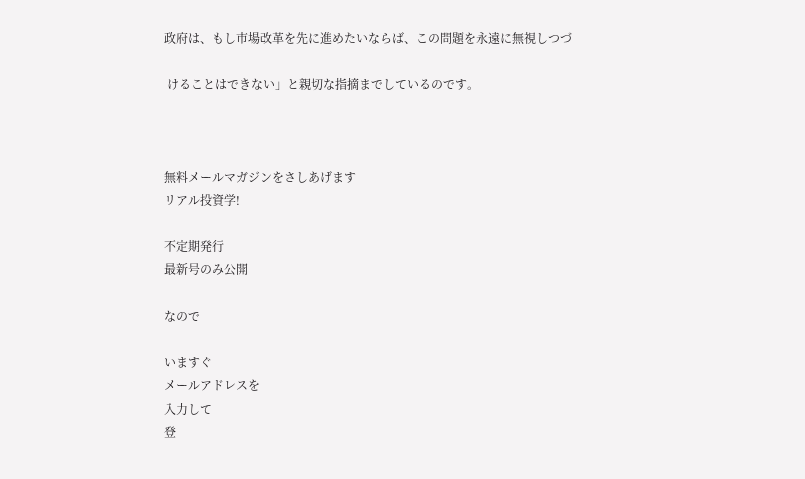政府は、もし市場改革を先に進めたいならば、この問題を永遠に無視しつづ

 けることはできない」と親切な指摘までしているのです。



無料メールマガジンをさしあげます
リアル投資学!

不定期発行
最新号のみ公開

なので

いますぐ
メールアドレスを
入力して
登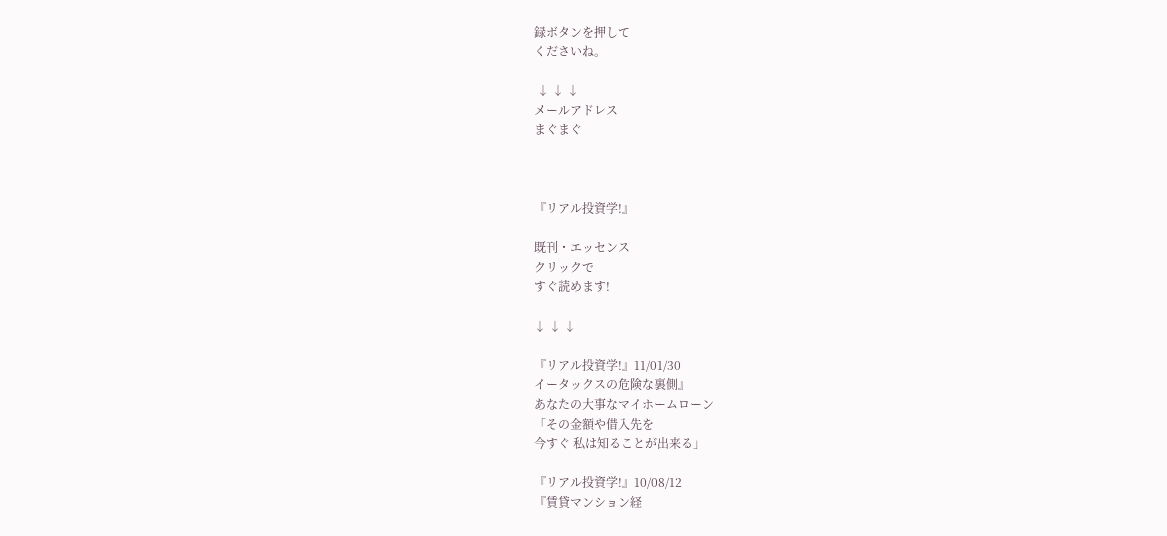録ボタンを押して
くださいね。

 ↓ ↓ ↓
メールアドレス
まぐまぐ



『リアル投資学!』

既刊・エッセンス
クリックで
すぐ読めます!

↓ ↓ ↓

『リアル投資学!』11/01/30
イータックスの危険な裏側』
あなたの大事なマイホームローン
「その金額や借入先を
今すぐ 私は知ることが出来る」

『リアル投資学!』10/08/12
『賃貸マンション経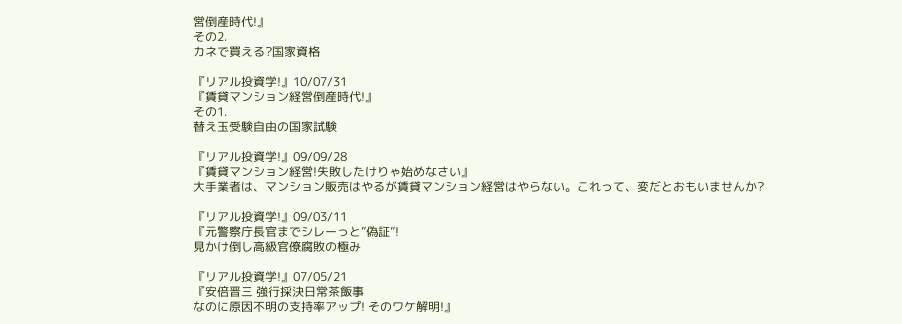営倒産時代!』
その2.
カネで買える?国家資格

『リアル投資学!』10/07/31
『賃貸マンション経営倒産時代!』
その1.
替え玉受験自由の国家試験

『リアル投資学!』09/09/28
『賃貸マンション経営!失敗したけりゃ始めなさい』
大手業者は、マンション販売はやるが賃貸マンション経営はやらない。これって、変だとおもいませんか?

『リアル投資学!』09/03/11
『元警察庁長官までシレーっと”偽証”!
見かけ倒し高級官僚腐敗の極み

『リアル投資学!』07/05/21
『安倍晋三 強行採決日常茶飯事
なのに原因不明の支持率アップ! そのワケ解明!』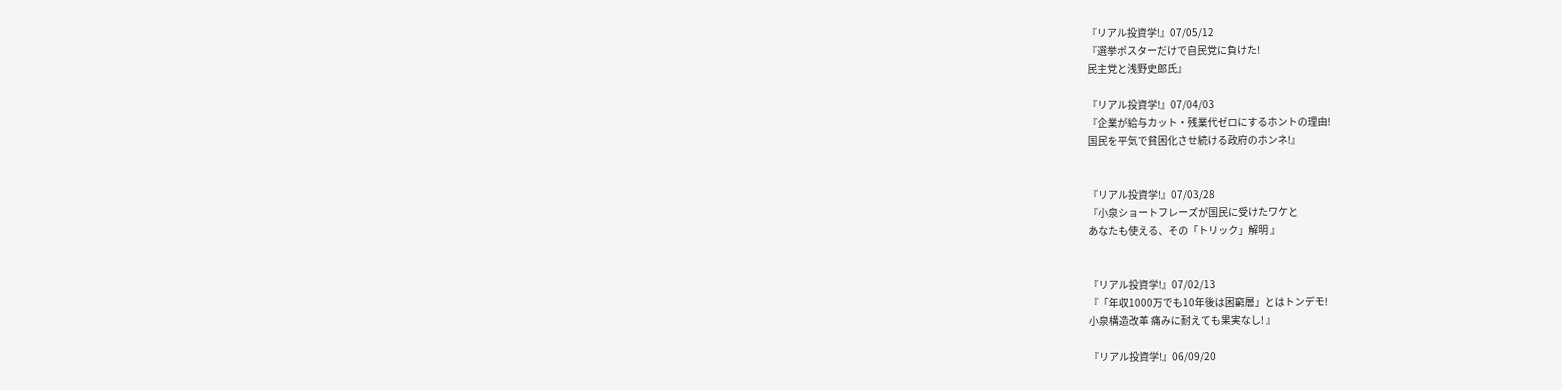『リアル投資学!』07/05/12
『選挙ポスターだけで自民党に負けた!
民主党と浅野史郎氏』

『リアル投資学!』07/04/03
『企業が給与カット・残業代ゼロにするホントの理由!
国民を平気で貧困化させ続ける政府のホンネ!』


『リアル投資学!』07/03/28
『小泉ショートフレーズが国民に受けたワケと
あなたも使える、その「トリック」解明 』


『リアル投資学!』07/02/13
『「年収1000万でも10年後は困窮層」とはトンデモ!
小泉構造改革 痛みに耐えても果実なし! 』

『リアル投資学!』06/09/20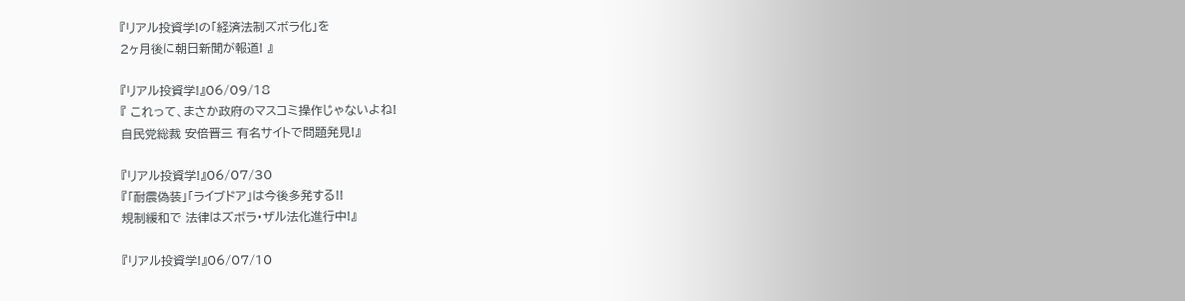『リアル投資学!の「経済法制ズボラ化」を
2ヶ月後に朝日新聞が報道! 』

『リアル投資学!』06/09/18
『 これって、まさか政府のマスコミ操作じゃないよね!
自民党総裁 安倍晋三 有名サイトで問題発見!』

『リアル投資学!』06/07/30
『「耐震偽装」「ライブドア」は今後多発する!!
規制緩和で 法律はズボラ・ザル法化進行中!』

『リアル投資学!』06/07/10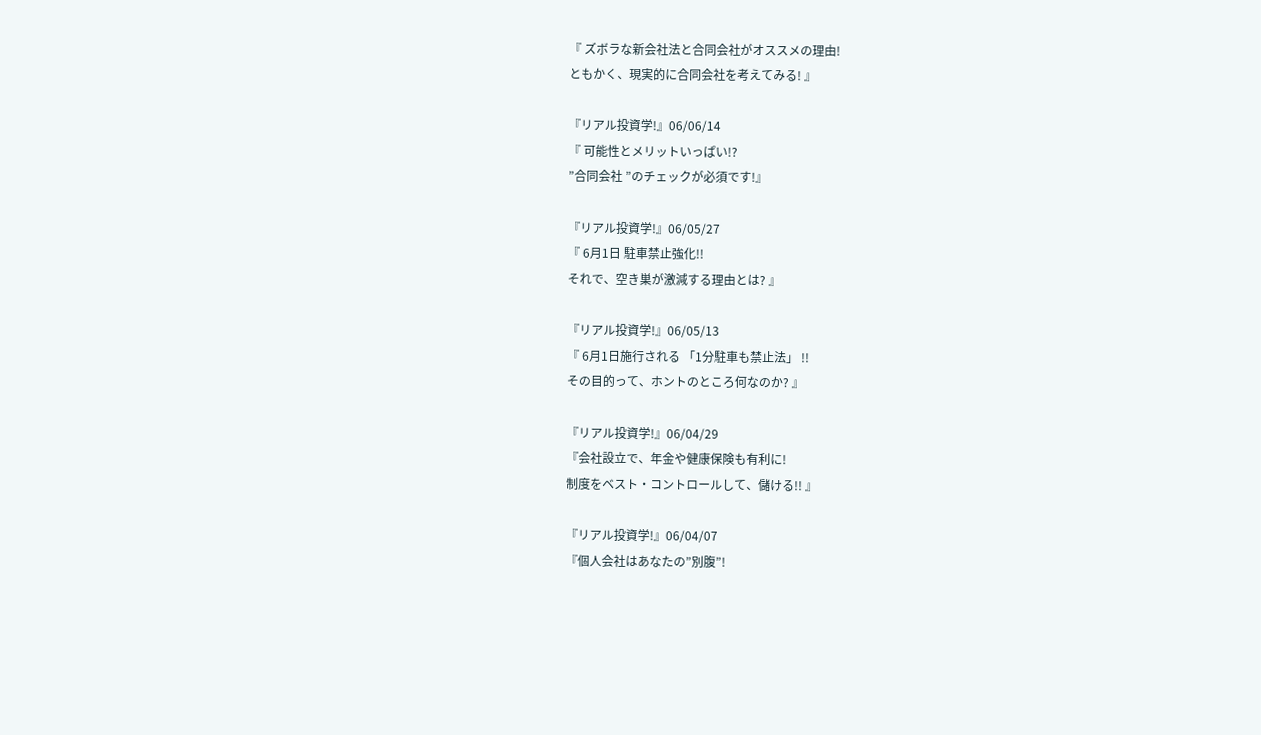『 ズボラな新会社法と合同会社がオススメの理由!
ともかく、現実的に合同会社を考えてみる! 』

『リアル投資学!』06/06/14
『 可能性とメリットいっぱい!?
”合同会社 ”のチェックが必須です!』

『リアル投資学!』06/05/27
『 6月1日 駐車禁止強化!!
それで、空き巣が激減する理由とは? 』

『リアル投資学!』06/05/13
『 6月1日施行される 「1分駐車も禁止法」 !!
その目的って、ホントのところ何なのか? 』

『リアル投資学!』06/04/29
『会社設立で、年金や健康保険も有利に!
制度をベスト・コントロールして、儲ける!! 』

『リアル投資学!』06/04/07
『個人会社はあなたの”別腹”!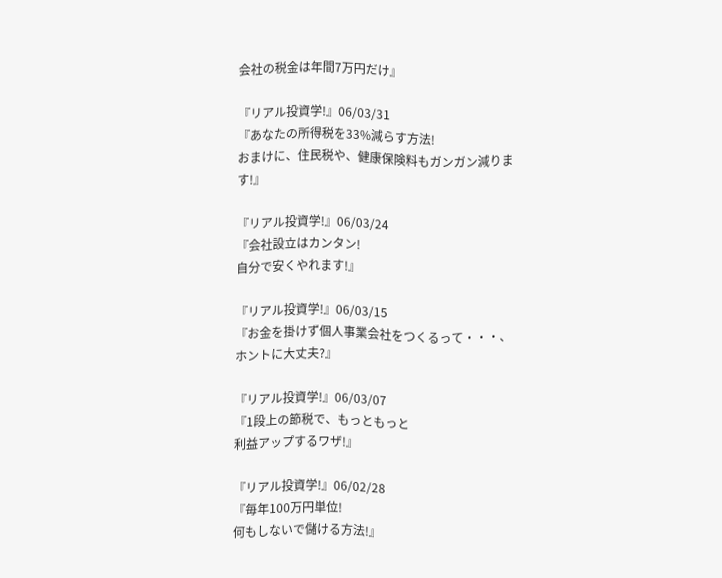会社の税金は年間7万円だけ』

『リアル投資学!』06/03/31
『あなたの所得税を33%減らす方法!
おまけに、住民税や、健康保険料もガンガン減ります!』

『リアル投資学!』06/03/24
『会社設立はカンタン!
自分で安くやれます!』

『リアル投資学!』06/03/15
『お金を掛けず個人事業会社をつくるって・・・、
ホントに大丈夫?』

『リアル投資学!』06/03/07
『1段上の節税で、もっともっと
利益アップするワザ!』

『リアル投資学!』06/02/28
『毎年100万円単位!
何もしないで儲ける方法!』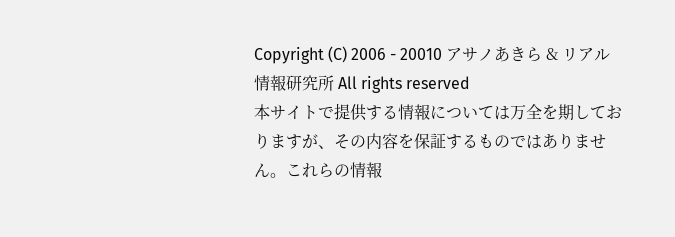Copyright (C) 2006 - 20010 アサノあきら & リアル情報研究所 All rights reserved
本サイトで提供する情報については万全を期しておりますが、その内容を保証するものではありません。これらの情報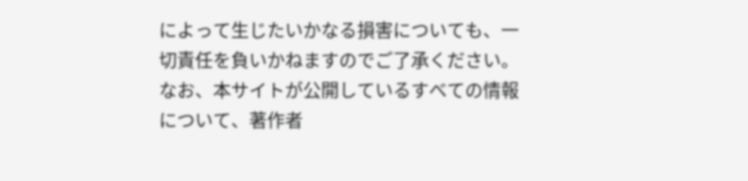によって生じたいかなる損害についても、一切責任を負いかねますのでご了承ください。なお、本サイトが公開しているすべての情報について、著作者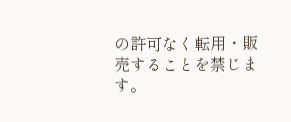の許可なく転用・販売することを禁じます。